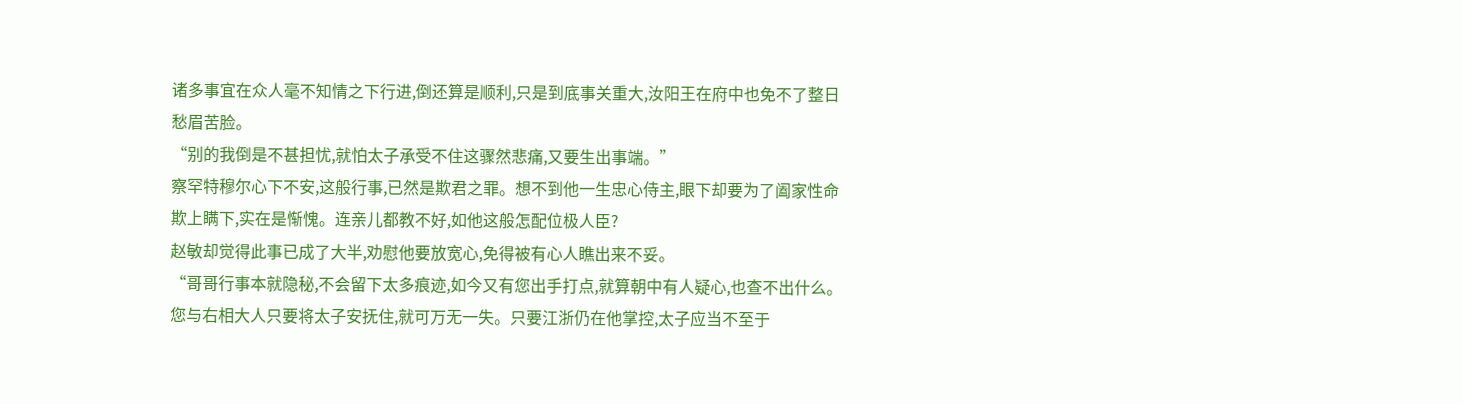诸多事宜在众人毫不知情之下行进,倒还算是顺利,只是到底事关重大,汝阳王在府中也免不了整日愁眉苦脸。
“别的我倒是不甚担忧,就怕太子承受不住这骤然悲痛,又要生出事端。”
察罕特穆尔心下不安,这般行事,已然是欺君之罪。想不到他一生忠心侍主,眼下却要为了阖家性命欺上瞒下,实在是惭愧。连亲儿都教不好,如他这般怎配位极人臣?
赵敏却觉得此事已成了大半,劝慰他要放宽心,免得被有心人瞧出来不妥。
“哥哥行事本就隐秘,不会留下太多痕迹,如今又有您出手打点,就算朝中有人疑心,也查不出什么。您与右相大人只要将太子安抚住,就可万无一失。只要江浙仍在他掌控,太子应当不至于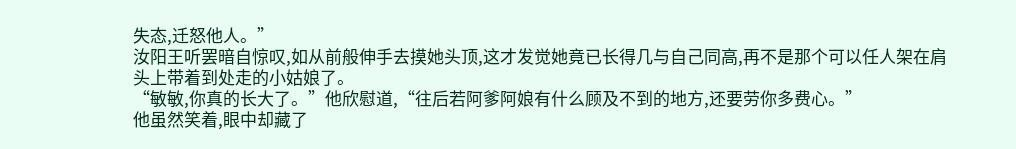失态,迁怒他人。”
汝阳王听罢暗自惊叹,如从前般伸手去摸她头顶,这才发觉她竟已长得几与自己同高,再不是那个可以任人架在肩头上带着到处走的小姑娘了。
“敏敏,你真的长大了。”他欣慰道,“往后若阿爹阿娘有什么顾及不到的地方,还要劳你多费心。”
他虽然笑着,眼中却藏了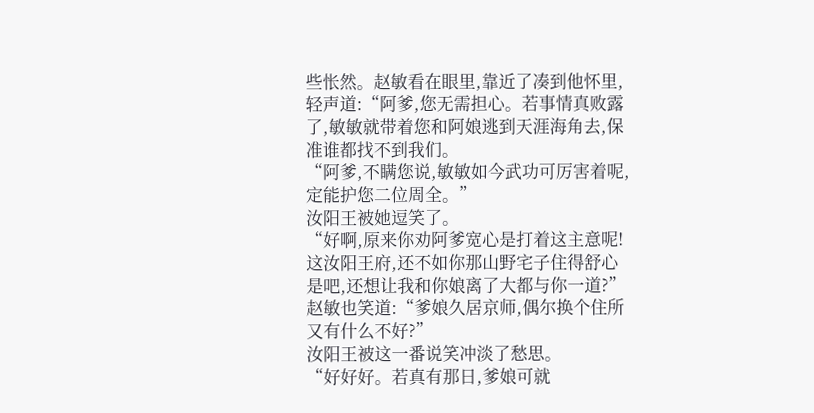些怅然。赵敏看在眼里,靠近了凑到他怀里,轻声道:“阿爹,您无需担心。若事情真败露了,敏敏就带着您和阿娘逃到天涯海角去,保准谁都找不到我们。
“阿爹,不瞒您说,敏敏如今武功可厉害着呢,定能护您二位周全。”
汝阳王被她逗笑了。
“好啊,原来你劝阿爹宽心是打着这主意呢!这汝阳王府,还不如你那山野宅子住得舒心是吧,还想让我和你娘离了大都与你一道?”
赵敏也笑道:“爹娘久居京师,偶尔换个住所又有什么不好?”
汝阳王被这一番说笑冲淡了愁思。
“好好好。若真有那日,爹娘可就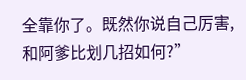全靠你了。既然你说自己厉害,和阿爹比划几招如何?”